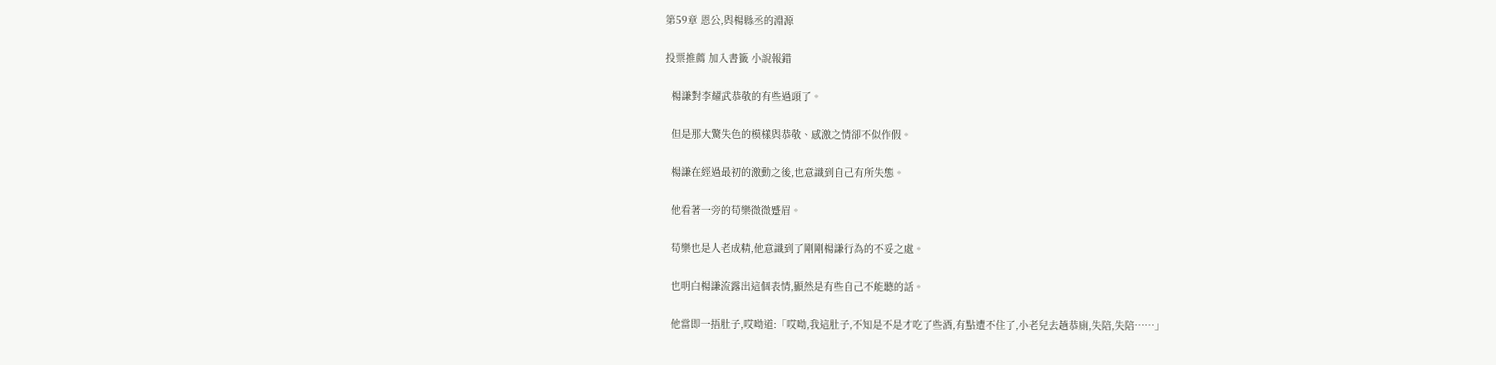第59章 恩公,與楊縣丞的淵源

投票推薦 加入書籤 小說報錯

  楊謙對李耀武恭敬的有些過頭了。

  但是那大驚失色的模樣與恭敬、感激之情卻不似作假。

  楊謙在經過最初的激動之後,也意識到自己有所失態。

  他看著一旁的苟樂微微蹙眉。

  苟樂也是人老成精,他意識到了剛剛楊謙行為的不妥之處。

  也明白楊謙流露出這個表情,顯然是有些自己不能聽的話。

  他當即一捂肚子,哎呦道:「哎呦,我這肚子,不知是不是才吃了些酒,有點遭不住了,小老兒去趟恭廁,失陪,失陪……」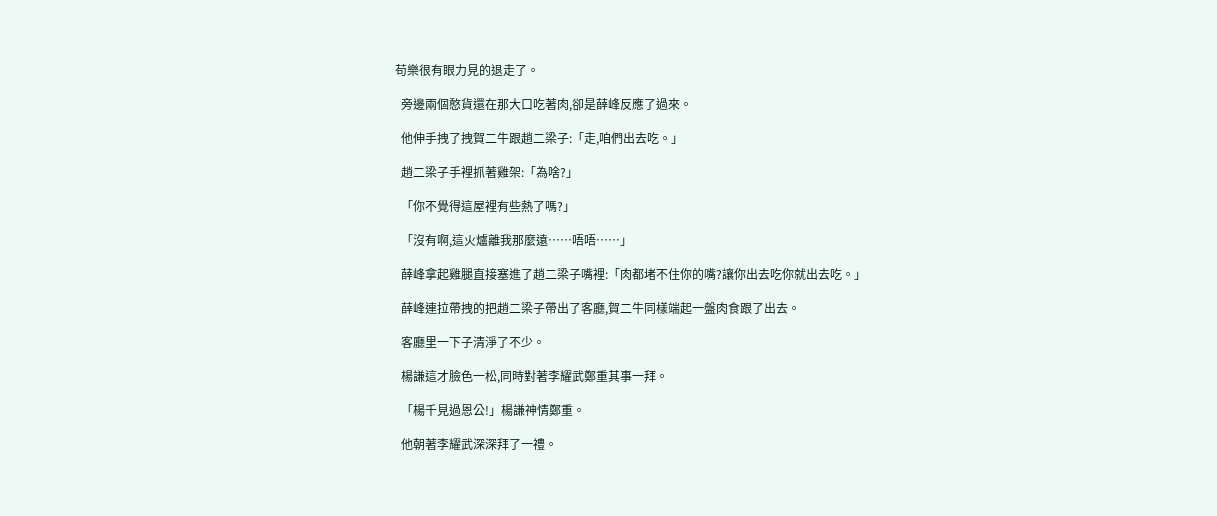苟樂很有眼力見的退走了。

  旁邊兩個憨貨還在那大口吃著肉,卻是薛峰反應了過來。

  他伸手拽了拽賀二牛跟趙二梁子:「走,咱們出去吃。」

  趙二梁子手裡抓著雞架:「為啥?」

  「你不覺得這屋裡有些熱了嗎?」

  「沒有啊,這火爐離我那麼遠……唔唔……」

  薛峰拿起雞腿直接塞進了趙二梁子嘴裡:「肉都堵不住你的嘴?讓你出去吃你就出去吃。」

  薛峰連拉帶拽的把趙二梁子帶出了客廳,賀二牛同樣端起一盤肉食跟了出去。

  客廳里一下子清淨了不少。

  楊謙這才臉色一松,同時對著李耀武鄭重其事一拜。

  「楊千見過恩公!」楊謙神情鄭重。

  他朝著李耀武深深拜了一禮。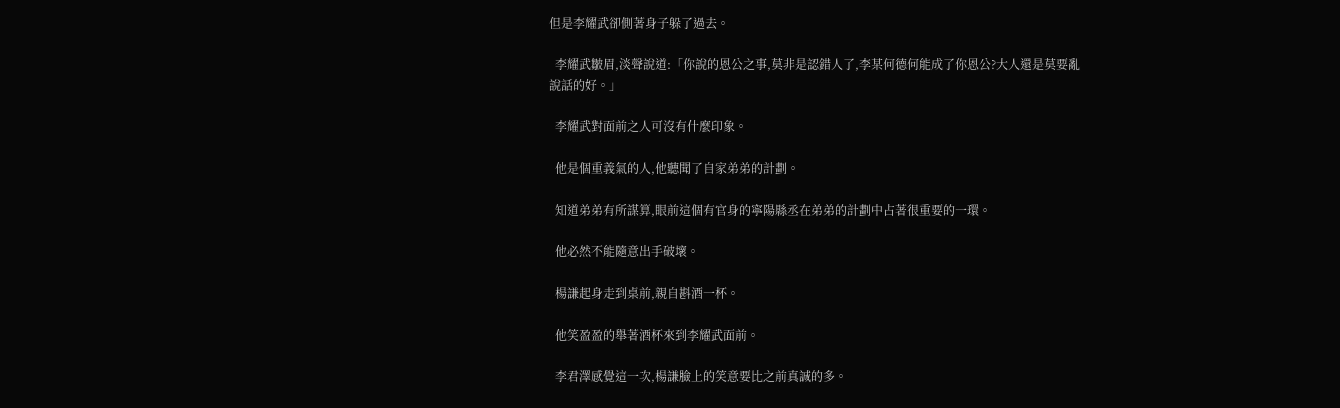但是李耀武卻側著身子躲了過去。

  李耀武皺眉,淡聲說道:「你說的恩公之事,莫非是認錯人了,李某何德何能成了你恩公?大人還是莫要亂說話的好。」

  李耀武對面前之人可沒有什麼印象。

  他是個重義氣的人,他聽聞了自家弟弟的計劃。

  知道弟弟有所謀算,眼前這個有官身的寧陽縣丞在弟弟的計劃中占著很重要的一環。

  他必然不能隨意出手破壞。

  楊謙起身走到桌前,親自斟酒一杯。

  他笑盈盈的舉著酒杯來到李耀武面前。

  李君澤感覺這一次,楊謙臉上的笑意要比之前真誠的多。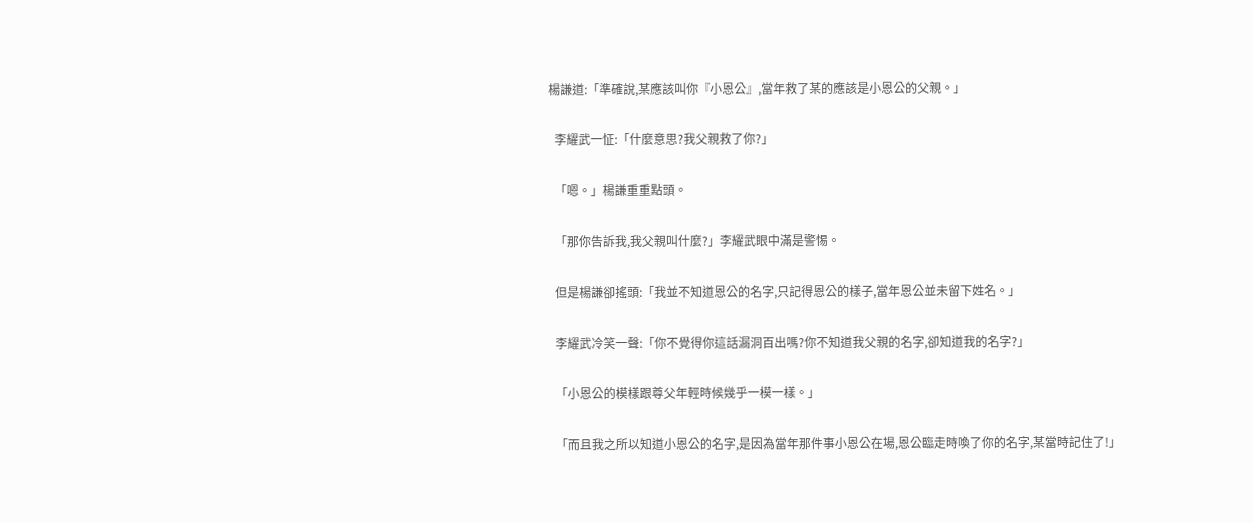楊謙道:「準確說,某應該叫你『小恩公』,當年救了某的應該是小恩公的父親。」

  李耀武一怔:「什麼意思?我父親救了你?」

  「嗯。」楊謙重重點頭。

  「那你告訴我,我父親叫什麼?」李耀武眼中滿是警惕。

  但是楊謙卻搖頭:「我並不知道恩公的名字,只記得恩公的樣子,當年恩公並未留下姓名。」

  李耀武冷笑一聲:「你不覺得你這話漏洞百出嗎?你不知道我父親的名字,卻知道我的名字?」

  「小恩公的模樣跟尊父年輕時候幾乎一模一樣。」

  「而且我之所以知道小恩公的名字,是因為當年那件事小恩公在場,恩公臨走時喚了你的名字,某當時記住了!」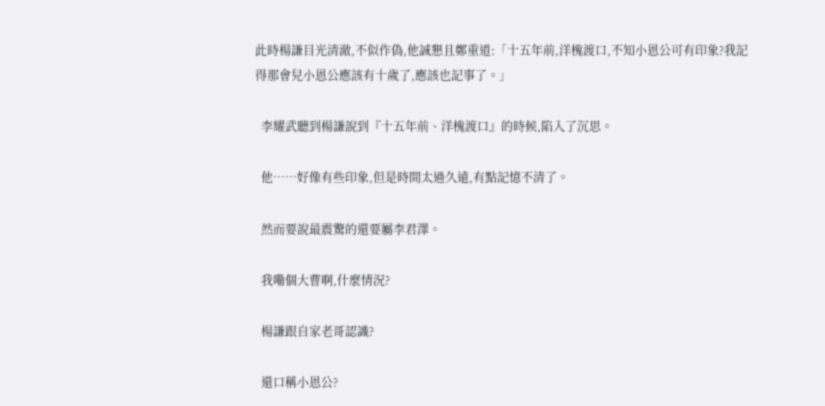此時楊謙目光清澈,不似作偽,他誠懇且鄭重道:「十五年前,洋槐渡口,不知小恩公可有印象?我記得那會兒小恩公應該有十歲了,應該也記事了。」

  李耀武聽到楊謙說到『十五年前、洋槐渡口』的時候,陷入了沉思。

  他……好像有些印象,但是時間太過久遠,有點記憶不清了。

  然而要說最震驚的還要屬李君澤。

  我嘞個大曹啊,什麼情況?

  楊謙跟自家老哥認識?

  還口稱小恩公?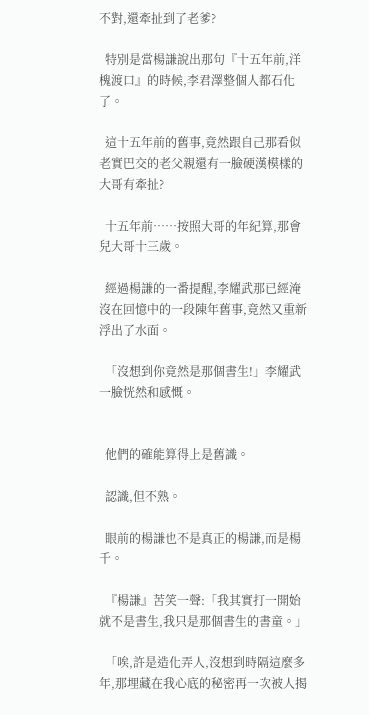不對,還牽扯到了老爹?

  特別是當楊謙說出那句『十五年前,洋槐渡口』的時候,李君澤整個人都石化了。

  這十五年前的舊事,竟然跟自己那看似老實巴交的老父親還有一臉硬漢模樣的大哥有牽扯?

  十五年前……按照大哥的年紀算,那會兒大哥十三歲。

  經過楊謙的一番提醒,李耀武那已經淹沒在回憶中的一段陳年舊事,竟然又重新浮出了水面。

  「沒想到你竟然是那個書生!」李耀武一臉恍然和感慨。


  他們的確能算得上是舊識。

  認識,但不熟。

  眼前的楊謙也不是真正的楊謙,而是楊千。

  『楊謙』苦笑一聲:「我其實打一開始就不是書生,我只是那個書生的書童。」

  「唉,許是造化弄人,沒想到時隔這麼多年,那埋藏在我心底的秘密再一次被人揭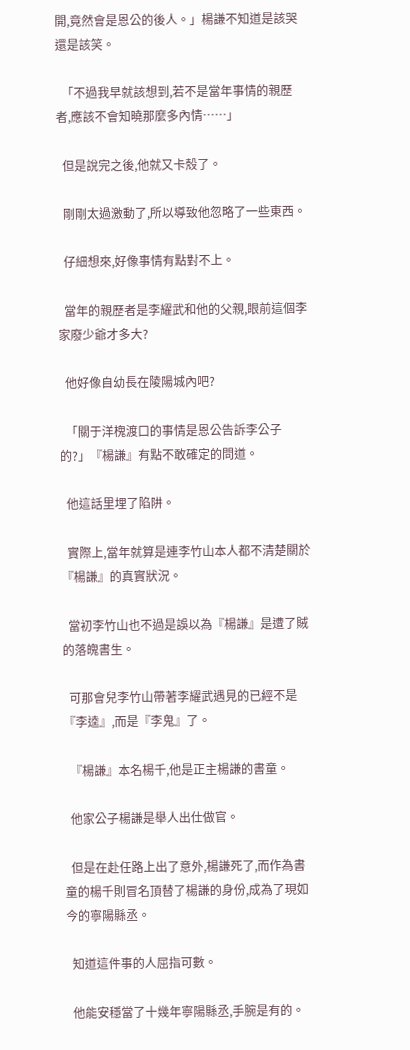開,竟然會是恩公的後人。」楊謙不知道是該哭還是該笑。

  「不過我早就該想到,若不是當年事情的親歷者,應該不會知曉那麼多內情……」

  但是說完之後,他就又卡殼了。

  剛剛太過激動了,所以導致他忽略了一些東西。

  仔細想來,好像事情有點對不上。

  當年的親歷者是李耀武和他的父親,眼前這個李家廢少爺才多大?

  他好像自幼長在陵陽城內吧?

  「關于洋槐渡口的事情是恩公告訴李公子的?」『楊謙』有點不敢確定的問道。

  他這話里埋了陷阱。

  實際上,當年就算是連李竹山本人都不清楚關於『楊謙』的真實狀況。

  當初李竹山也不過是誤以為『楊謙』是遭了賊的落魄書生。

  可那會兒李竹山帶著李耀武遇見的已經不是『李逵』,而是『李鬼』了。

  『楊謙』本名楊千,他是正主楊謙的書童。

  他家公子楊謙是舉人出仕做官。

  但是在赴任路上出了意外,楊謙死了,而作為書童的楊千則冒名頂替了楊謙的身份,成為了現如今的寧陽縣丞。

  知道這件事的人屈指可數。

  他能安穩當了十幾年寧陽縣丞,手腕是有的。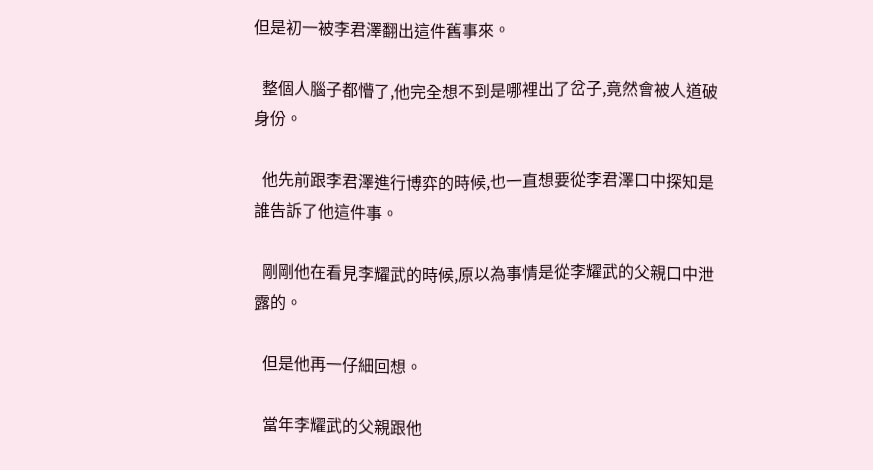但是初一被李君澤翻出這件舊事來。

  整個人腦子都懵了,他完全想不到是哪裡出了岔子,竟然會被人道破身份。

  他先前跟李君澤進行博弈的時候,也一直想要從李君澤口中探知是誰告訴了他這件事。

  剛剛他在看見李耀武的時候,原以為事情是從李耀武的父親口中泄露的。

  但是他再一仔細回想。

  當年李耀武的父親跟他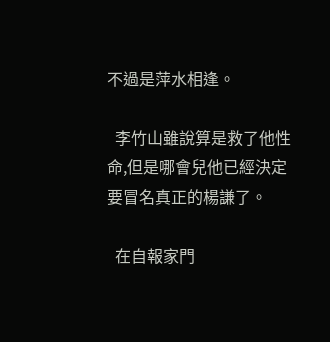不過是萍水相逢。

  李竹山雖說算是救了他性命,但是哪會兒他已經決定要冒名真正的楊謙了。

  在自報家門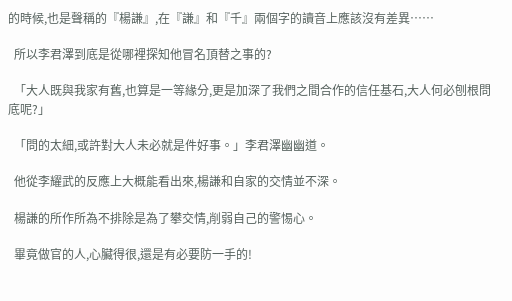的時候,也是聲稱的『楊謙』,在『謙』和『千』兩個字的讀音上應該沒有差異……

  所以李君澤到底是從哪裡探知他冒名頂替之事的?

  「大人既與我家有舊,也算是一等緣分,更是加深了我們之間合作的信任基石,大人何必刨根問底呢?」

  「問的太細,或許對大人未必就是件好事。」李君澤幽幽道。

  他從李耀武的反應上大概能看出來,楊謙和自家的交情並不深。

  楊謙的所作所為不排除是為了攀交情,削弱自己的警惕心。

  畢竟做官的人,心臟得很,還是有必要防一手的!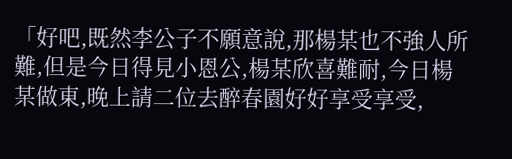「好吧,既然李公子不願意說,那楊某也不強人所難,但是今日得見小恩公,楊某欣喜難耐,今日楊某做東,晚上請二位去醉春園好好享受享受,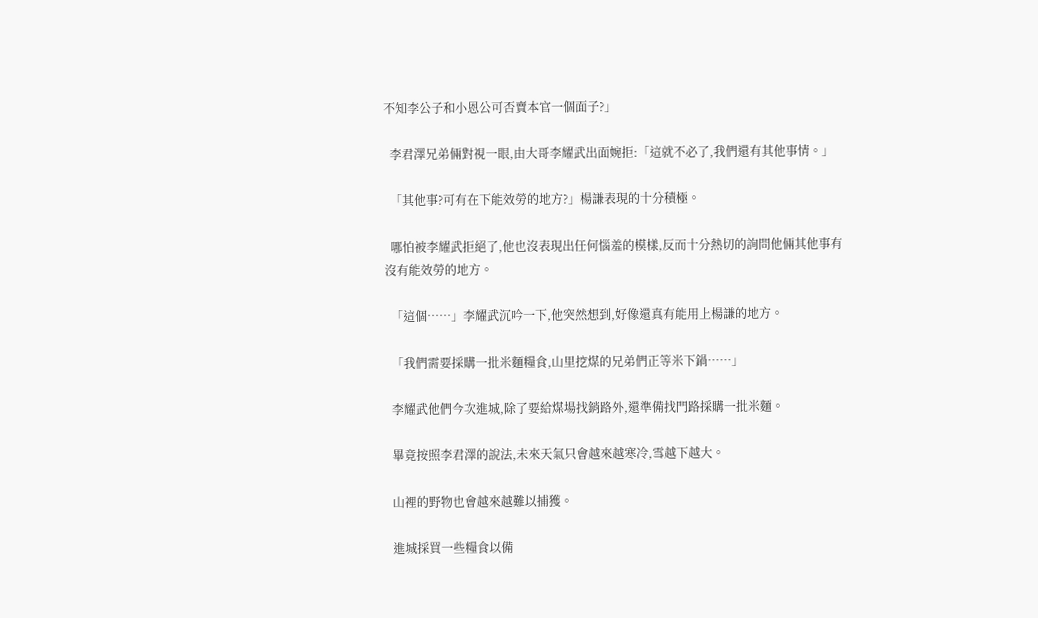不知李公子和小恩公可否賣本官一個面子?」

  李君澤兄弟倆對視一眼,由大哥李耀武出面婉拒:「這就不必了,我們還有其他事情。」

  「其他事?可有在下能效勞的地方?」楊謙表現的十分積極。

  哪怕被李耀武拒絕了,他也沒表現出任何惱羞的模樣,反而十分熱切的詢問他倆其他事有沒有能效勞的地方。

  「這個……」李耀武沉吟一下,他突然想到,好像還真有能用上楊謙的地方。

  「我們需要採購一批米麵糧食,山里挖煤的兄弟們正等米下鍋……」

  李耀武他們今次進城,除了要給煤場找銷路外,還準備找門路採購一批米麵。

  畢竟按照李君澤的說法,未來天氣只會越來越寒冷,雪越下越大。

  山裡的野物也會越來越難以捕獲。

  進城採買一些糧食以備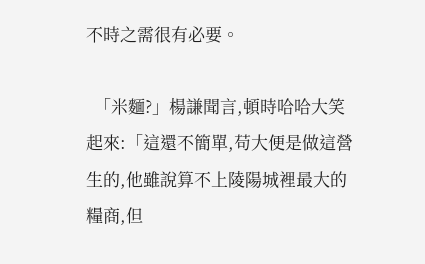不時之需很有必要。

  「米麵?」楊謙聞言,頓時哈哈大笑起來:「這還不簡單,苟大便是做這營生的,他雖說算不上陵陽城裡最大的糧商,但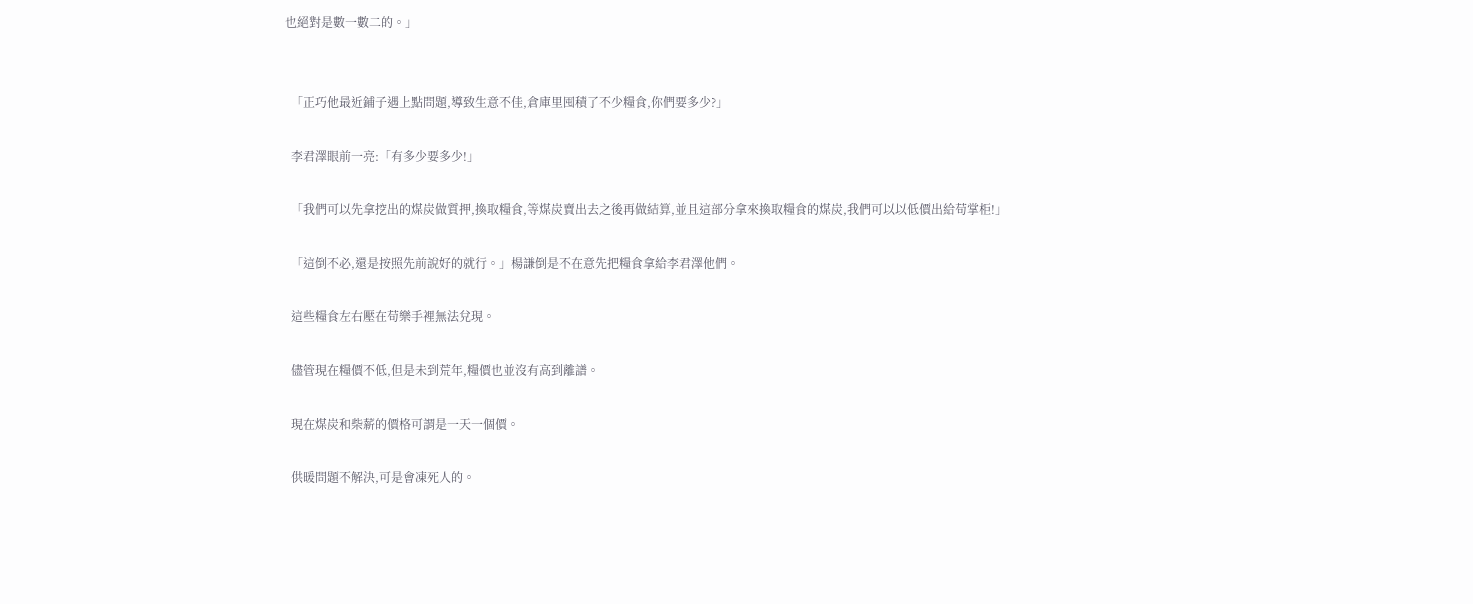也絕對是數一數二的。」


  「正巧他最近鋪子遇上點問題,導致生意不佳,倉庫里囤積了不少糧食,你們要多少?」

  李君澤眼前一亮:「有多少要多少!」

  「我們可以先拿挖出的煤炭做質押,換取糧食,等煤炭賣出去之後再做結算,並且這部分拿來換取糧食的煤炭,我們可以以低價出給苟掌柜!」

  「這倒不必,還是按照先前說好的就行。」楊謙倒是不在意先把糧食拿給李君澤他們。

  這些糧食左右壓在苟樂手裡無法兌現。

  儘管現在糧價不低,但是未到荒年,糧價也並沒有高到離譜。

  現在煤炭和柴薪的價格可謂是一天一個價。

  供暖問題不解決,可是會凍死人的。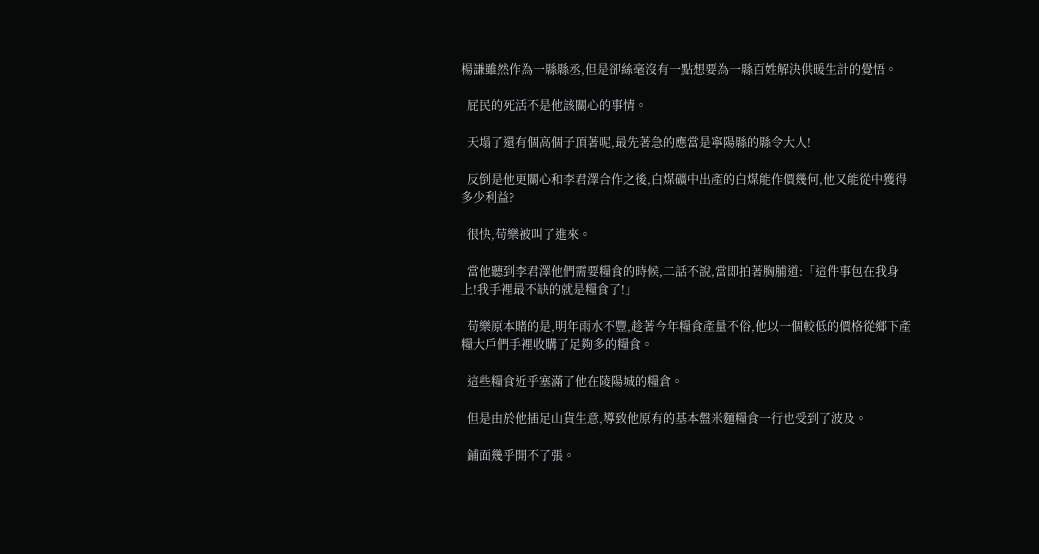楊謙雖然作為一縣縣丞,但是卻絲毫沒有一點想要為一縣百姓解決供暖生計的覺悟。

  屁民的死活不是他該關心的事情。

  天塌了還有個高個子頂著呢,最先著急的應當是寧陽縣的縣令大人!

  反倒是他更關心和李君澤合作之後,白煤礦中出產的白煤能作價幾何,他又能從中獲得多少利益?

  很快,苟樂被叫了進來。

  當他聽到李君澤他們需要糧食的時候,二話不說,當即拍著胸脯道:「這件事包在我身上!我手裡最不缺的就是糧食了!」

  苟樂原本賭的是,明年雨水不豐,趁著今年糧食產量不俗,他以一個較低的價格從鄉下產糧大戶們手裡收購了足夠多的糧食。

  這些糧食近乎塞滿了他在陵陽城的糧倉。

  但是由於他插足山貨生意,導致他原有的基本盤米麵糧食一行也受到了波及。

  鋪面幾乎開不了張。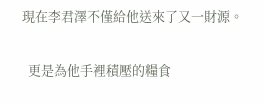現在李君澤不僅給他送來了又一財源。

  更是為他手裡積壓的糧食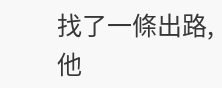找了一條出路,他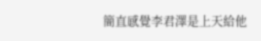簡直感覺李君澤是上天給他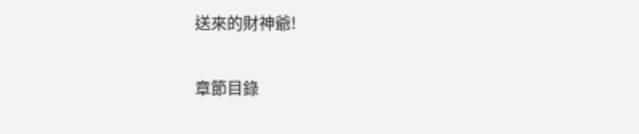送來的財神爺!

章節目錄